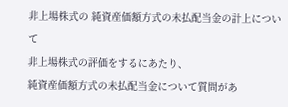非上場株式の 純資産価額方式の未払配当金の計上について
非上場株式の評価をするにあたり、
純資産価額方式の未払配当金について質問があ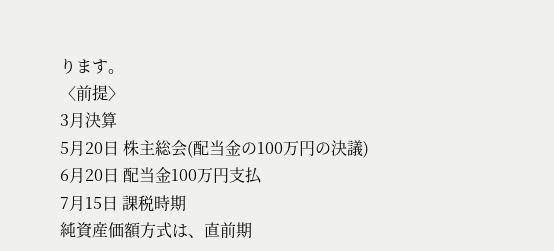ります。
〈前提〉
3月決算
5月20日 株主総会(配当金の100万円の決議)
6月20日 配当金100万円支払
7月15日 課税時期
純資産価額方式は、直前期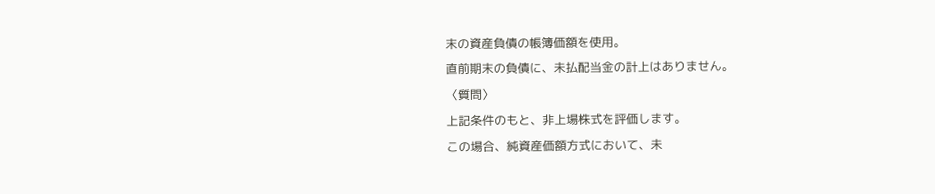末の資産負債の帳簿価額を使用。
直前期末の負債に、未払配当金の計上はありません。
〈質問〉
上記条件のもと、非上場株式を評価します。
この場合、純資産価額方式において、未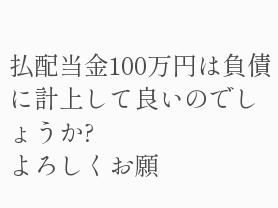払配当金100万円は負債に計上して良いのでしょうか?
よろしくお願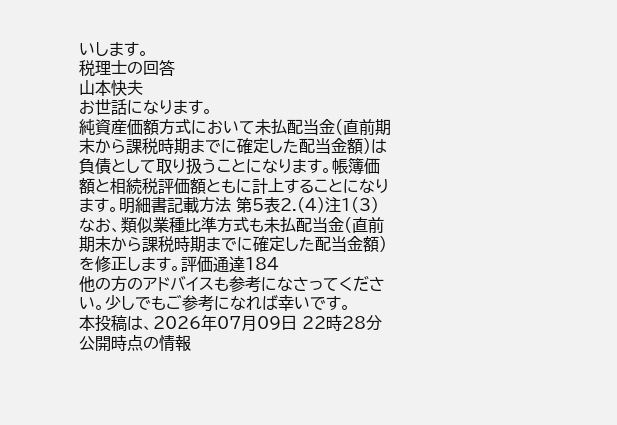いします。
税理士の回答
山本快夫
お世話になります。
純資産価額方式において未払配当金(直前期末から課税時期までに確定した配当金額)は負債として取り扱うことになります。帳簿価額と相続税評価額ともに計上することになります。明細書記載方法 第5表2.(4)注1(3)
なお、類似業種比準方式も未払配当金(直前期末から課税時期までに確定した配当金額)を修正します。評価通達184
他の方のアドバイスも参考になさってください。少しでもご参考になれば幸いです。
本投稿は、2026年07月09日 22時28分公開時点の情報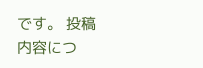です。 投稿内容につ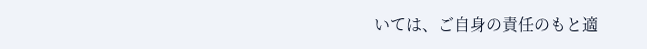いては、ご自身の責任のもと適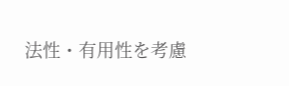法性・有用性を考慮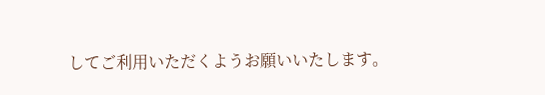してご利用いただくようお願いいたします。